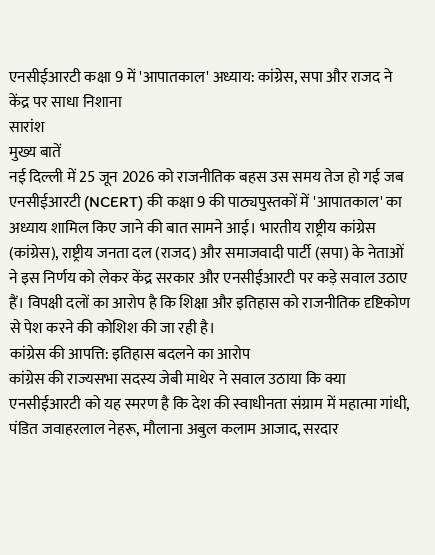एनसीईआरटी कक्षा 9 में 'आपातकाल' अध्याय: कांग्रेस, सपा और राजद ने केंद्र पर साधा निशाना
सारांश
मुख्य बातें
नई दिल्ली में 25 जून 2026 को राजनीतिक बहस उस समय तेज हो गई जब एनसीईआरटी (NCERT) की कक्षा 9 की पाठ्यपुस्तकों में 'आपातकाल' का अध्याय शामिल किए जाने की बात सामने आई। भारतीय राष्ट्रीय कांग्रेस (कांग्रेस), राष्ट्रीय जनता दल (राजद) और समाजवादी पार्टी (सपा) के नेताओं ने इस निर्णय को लेकर केंद्र सरकार और एनसीईआरटी पर कड़े सवाल उठाए हैं। विपक्षी दलों का आरोप है कि शिक्षा और इतिहास को राजनीतिक दृष्टिकोण से पेश करने की कोशिश की जा रही है।
कांग्रेस की आपत्ति: इतिहास बदलने का आरोप
कांग्रेस की राज्यसभा सदस्य जेबी माथेर ने सवाल उठाया कि क्या एनसीईआरटी को यह स्मरण है कि देश की स्वाधीनता संग्राम में महात्मा गांधी, पंडित जवाहरलाल नेहरू, मौलाना अबुल कलाम आजाद, सरदार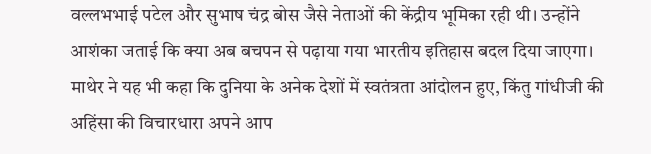वल्लभभाई पटेल और सुभाष चंद्र बोस जैसे नेताओं की केंद्रीय भूमिका रही थी। उन्होंने आशंका जताई कि क्या अब बचपन से पढ़ाया गया भारतीय इतिहास बदल दिया जाएगा।
माथेर ने यह भी कहा कि दुनिया के अनेक देशों में स्वतंत्रता आंदोलन हुए, किंतु गांधीजी की अहिंसा की विचारधारा अपने आप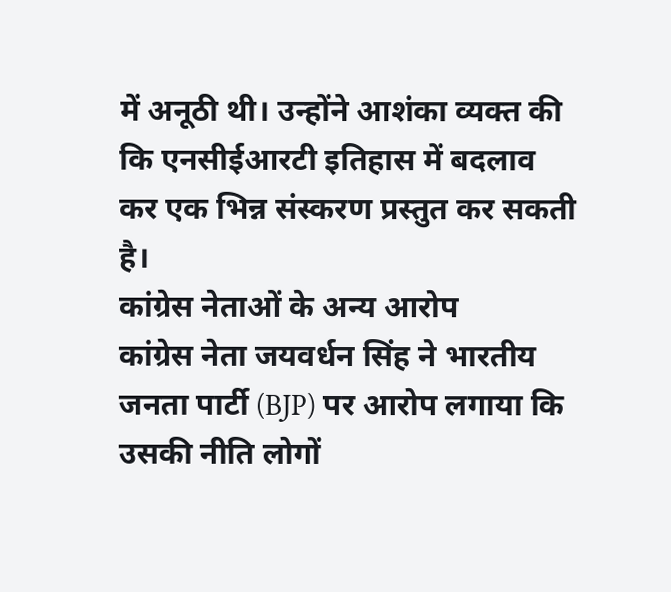में अनूठी थी। उन्होंने आशंका व्यक्त की कि एनसीईआरटी इतिहास में बदलाव कर एक भिन्न संस्करण प्रस्तुत कर सकती है।
कांग्रेस नेताओं के अन्य आरोप
कांग्रेस नेता जयवर्धन सिंह ने भारतीय जनता पार्टी (BJP) पर आरोप लगाया कि उसकी नीति लोगों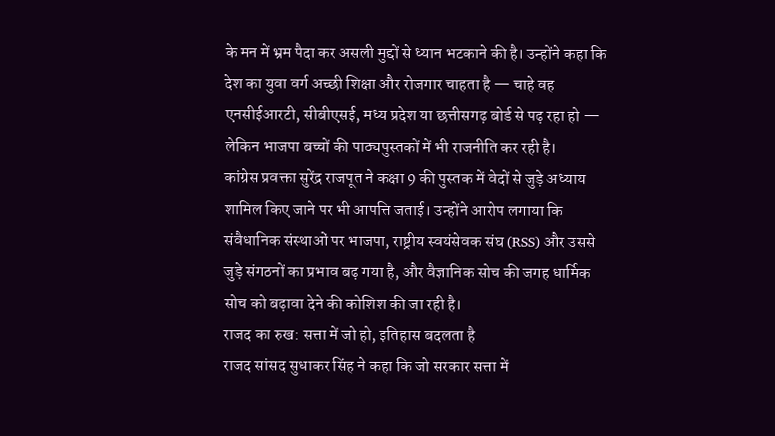के मन में भ्रम पैदा कर असली मुद्दों से ध्यान भटकाने की है। उन्होंने कहा कि देश का युवा वर्ग अच्छी शिक्षा और रोजगार चाहता है — चाहे वह एनसीईआरटी, सीबीएसई, मध्य प्रदेश या छत्तीसगढ़ बोर्ड से पढ़ रहा हो — लेकिन भाजपा बच्चों की पाठ्यपुस्तकों में भी राजनीति कर रही है।
कांग्रेस प्रवक्ता सुरेंद्र राजपूत ने कक्षा 9 की पुस्तक में वेदों से जुड़े अध्याय शामिल किए जाने पर भी आपत्ति जताई। उन्होंने आरोप लगाया कि संवैधानिक संस्थाओं पर भाजपा, राष्ट्रीय स्वयंसेवक संघ (RSS) और उससे जुड़े संगठनों का प्रभाव बढ़ गया है, और वैज्ञानिक सोच की जगह धार्मिक सोच को बढ़ावा देने की कोशिश की जा रही है।
राजद का रुख: सत्ता में जो हो, इतिहास बदलता है
राजद सांसद सुधाकर सिंह ने कहा कि जो सरकार सत्ता में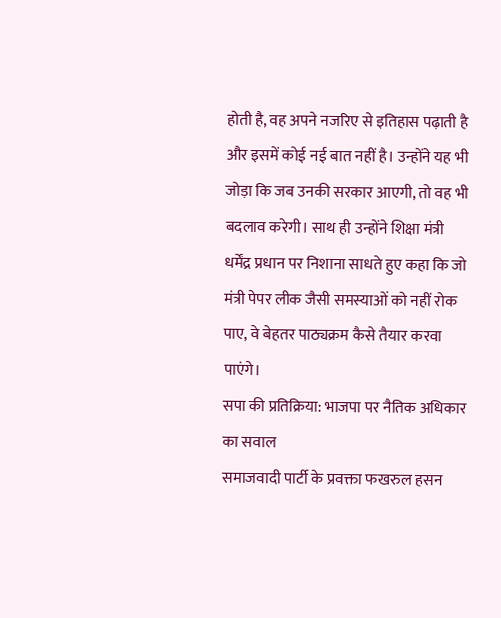होती है, वह अपने नजरिए से इतिहास पढ़ाती है और इसमें कोई नई बात नहीं है। उन्होंने यह भी जोड़ा कि जब उनकी सरकार आएगी, तो वह भी बदलाव करेगी। साथ ही उन्होंने शिक्षा मंत्री धर्मेंद्र प्रधान पर निशाना साधते हुए कहा कि जो मंत्री पेपर लीक जैसी समस्याओं को नहीं रोक पाए, वे बेहतर पाठ्यक्रम कैसे तैयार करवा पाएंगे।
सपा की प्रतिक्रिया: भाजपा पर नैतिक अधिकार का सवाल
समाजवादी पार्टी के प्रवक्ता फखरुल हसन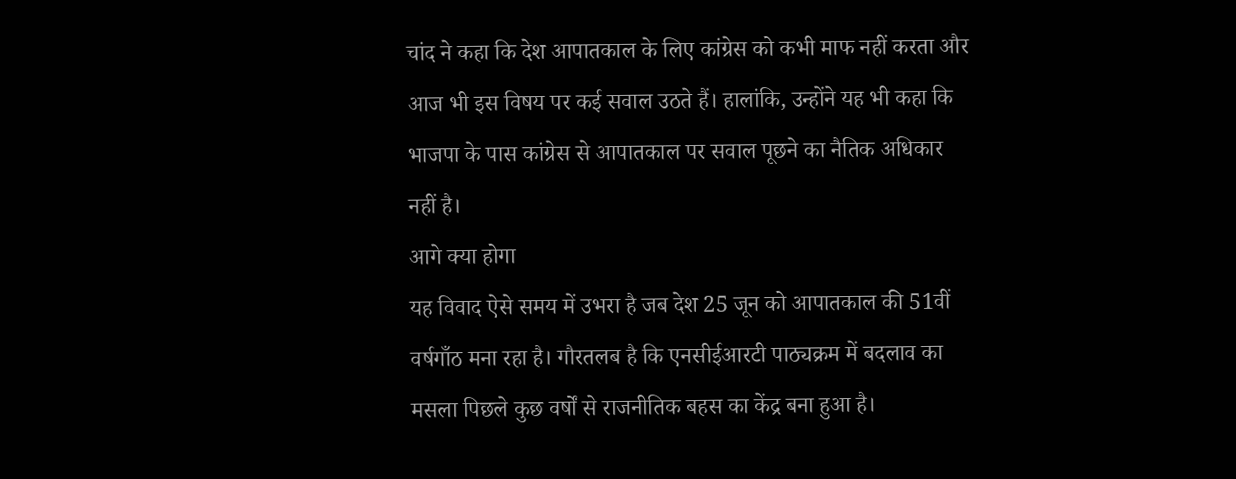चांद ने कहा कि देश आपातकाल के लिए कांग्रेस को कभी माफ नहीं करता और आज भी इस विषय पर कई सवाल उठते हैं। हालांकि, उन्होंने यह भी कहा कि भाजपा के पास कांग्रेस से आपातकाल पर सवाल पूछने का नैतिक अधिकार नहीं है।
आगे क्या होगा
यह विवाद ऐसे समय में उभरा है जब देश 25 जून को आपातकाल की 51वीं वर्षगाँठ मना रहा है। गौरतलब है कि एनसीईआरटी पाठ्यक्रम में बदलाव का मसला पिछले कुछ वर्षों से राजनीतिक बहस का केंद्र बना हुआ है।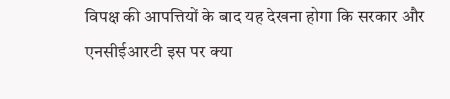विपक्ष की आपत्तियों के बाद यह देखना होगा कि सरकार और एनसीईआरटी इस पर क्या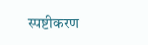स्पष्टीकरण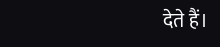देते हैं।